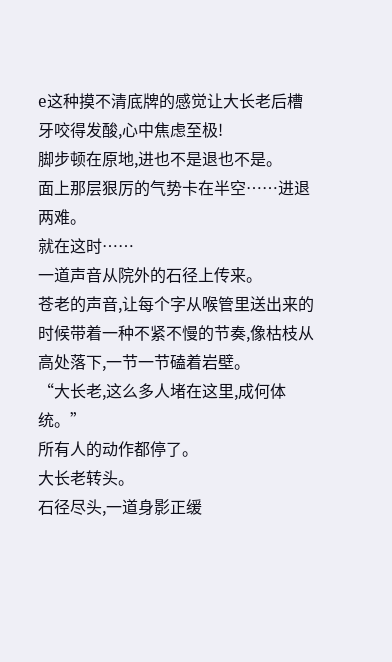e这种摸不清底牌的感觉让大长老后槽牙咬得发酸,心中焦虑至极!
脚步顿在原地,进也不是退也不是。
面上那层狠厉的气势卡在半空……进退两难。
就在这时……
一道声音从院外的石径上传来。
苍老的声音,让每个字从喉管里送出来的时候带着一种不紧不慢的节奏,像枯枝从高处落下,一节一节磕着岩壁。
“大长老,这么多人堵在这里,成何体统。”
所有人的动作都停了。
大长老转头。
石径尽头,一道身影正缓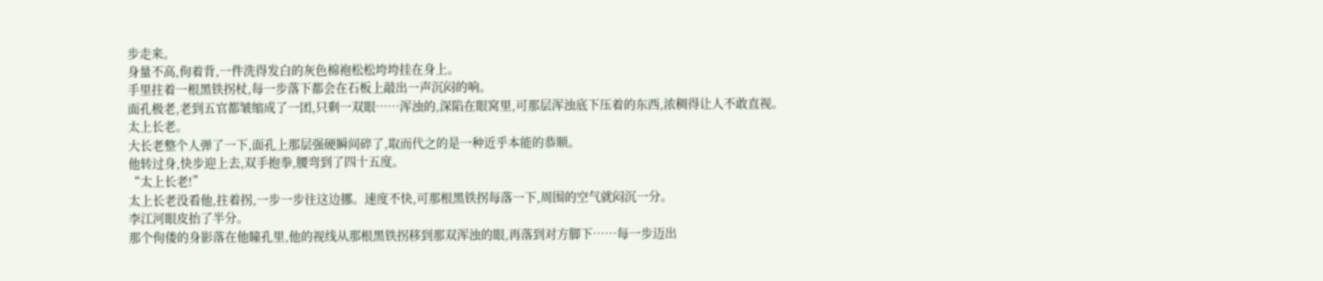步走来。
身量不高,佝着背,一件洗得发白的灰色棉袍松松垮垮挂在身上。
手里拄着一根黑铁拐杖,每一步落下都会在石板上敲出一声沉闷的响。
面孔极老,老到五官都皱缩成了一团,只剩一双眼……浑浊的,深陷在眼窝里,可那层浑浊底下压着的东西,浓稠得让人不敢直视。
太上长老。
大长老整个人弹了一下,面孔上那层强硬瞬间碎了,取而代之的是一种近乎本能的恭顺。
他转过身,快步迎上去,双手抱拳,腰弯到了四十五度。
“太上长老!”
太上长老没看他,拄着拐,一步一步往这边挪。速度不快,可那根黑铁拐每落一下,周围的空气就闷沉一分。
李江河眼皮抬了半分。
那个佝偻的身影落在他瞳孔里,他的视线从那根黑铁拐移到那双浑浊的眼,再落到对方脚下……每一步迈出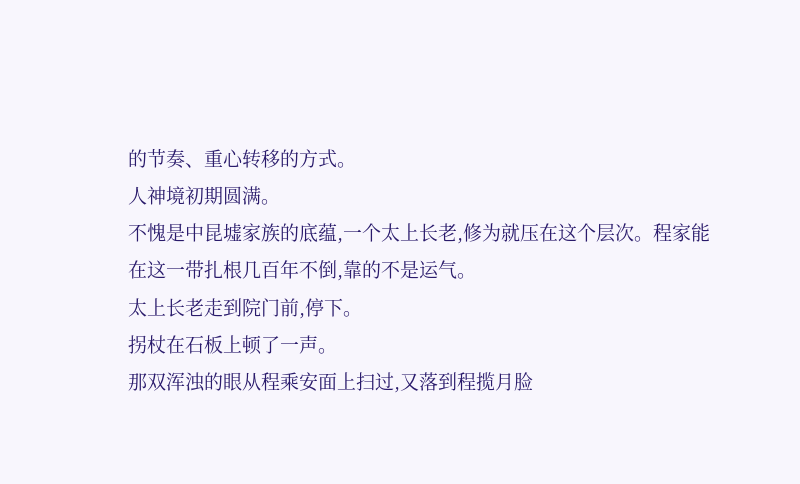的节奏、重心转移的方式。
人神境初期圆满。
不愧是中昆墟家族的底蕴,一个太上长老,修为就压在这个层次。程家能在这一带扎根几百年不倒,靠的不是运气。
太上长老走到院门前,停下。
拐杖在石板上顿了一声。
那双浑浊的眼从程乘安面上扫过,又落到程揽月脸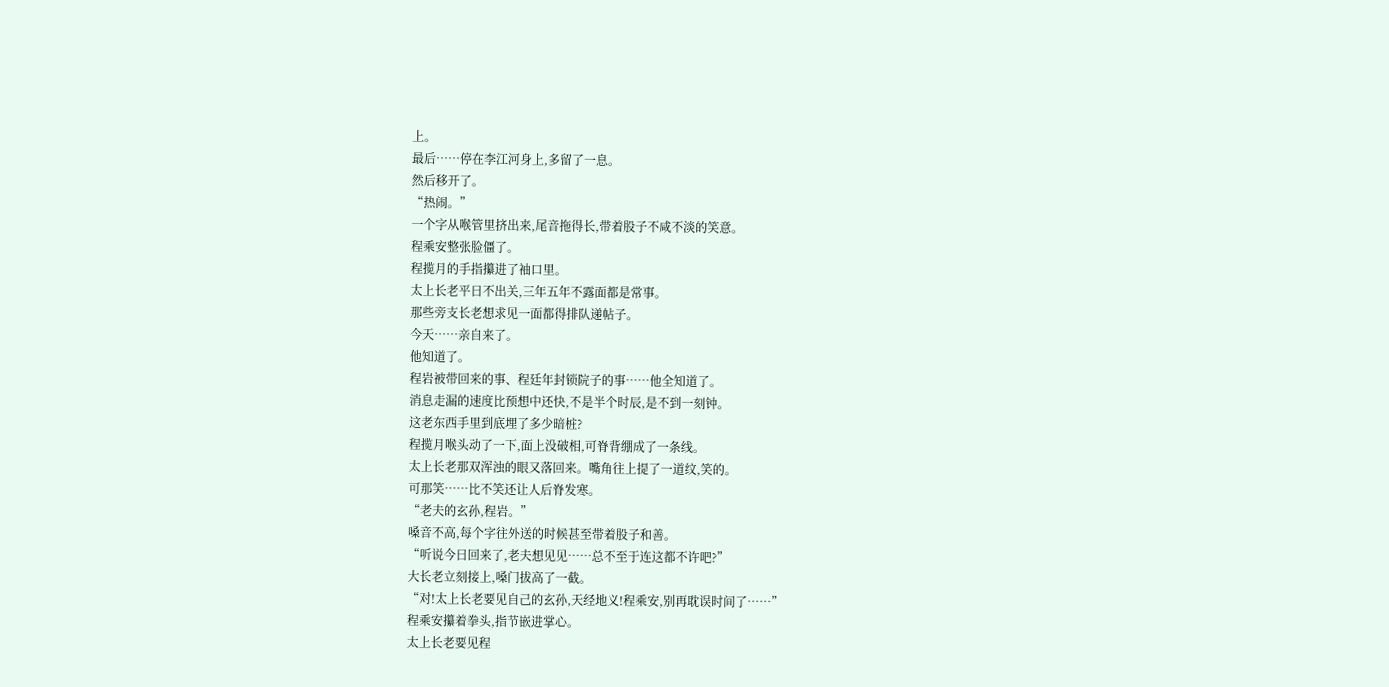上。
最后……停在李江河身上,多留了一息。
然后移开了。
“热闹。”
一个字从喉管里挤出来,尾音拖得长,带着股子不咸不淡的笑意。
程乘安整张脸僵了。
程揽月的手指攥进了袖口里。
太上长老平日不出关,三年五年不露面都是常事。
那些旁支长老想求见一面都得排队递帖子。
今天……亲自来了。
他知道了。
程岩被带回来的事、程廷年封锁院子的事……他全知道了。
消息走漏的速度比预想中还快,不是半个时辰,是不到一刻钟。
这老东西手里到底埋了多少暗桩?
程揽月喉头动了一下,面上没破相,可脊背绷成了一条线。
太上长老那双浑浊的眼又落回来。嘴角往上提了一道纹,笑的。
可那笑……比不笑还让人后脊发寒。
“老夫的玄孙,程岩。”
嗓音不高,每个字往外送的时候甚至带着股子和善。
“听说今日回来了,老夫想见见……总不至于连这都不许吧?”
大长老立刻接上,嗓门拔高了一截。
“对!太上长老要见自己的玄孙,天经地义!程乘安,别再耽误时间了……”
程乘安攥着拳头,指节嵌进掌心。
太上长老要见程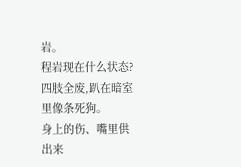岩。
程岩现在什么状态?四肢全废,趴在暗室里像条死狗。
身上的伤、嘴里供出来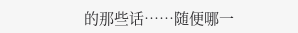的那些话……随便哪一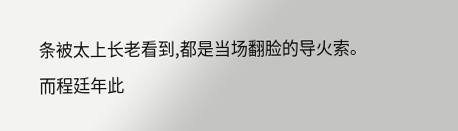条被太上长老看到,都是当场翻脸的导火索。
而程廷年此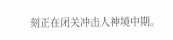刻正在闭关冲击人神境中期。